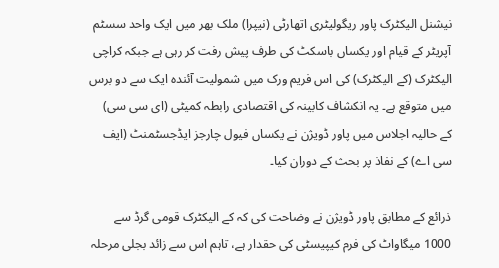نیشنل الیکٹرک پاور ریگولیٹری اتھارٹی (نیپرا) ملک بھر میں ایک واحد سسٹم آپریٹر کے قیام اور یکساں باسکٹ کی طرف پیش رفت کر رہی ہے جبکہ کراچی الیکٹرک (کے الیکٹرک) کی اس فریم ورک میں شمولیت آئندہ ایک سے دو برس میں متوقع ہے۔ یہ انکشاف کابینہ کی اقتصادی رابطہ کمیٹی (ای سی سی) کے حالیہ اجلاس میں پاور ڈویژن نے یکساں فیول چارجز ایڈجسٹمنٹ (ایف سی اے) کے نفاذ پر بحث کے دوران کیا۔

ذرائع کے مطابق پاور ڈویژن نے وضاحت کی کہ کے الیکٹرک قومی گرڈ سے 1000 میگاواٹ کی فرم کیپیسٹی کی حقدار ہے، تاہم اس سے زائد بجلی مرحلہ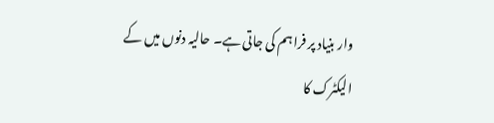وار بنیاد پر فراہم کی جاتی ہے۔ حالیہ دنوں میں کے الیکٹرک کا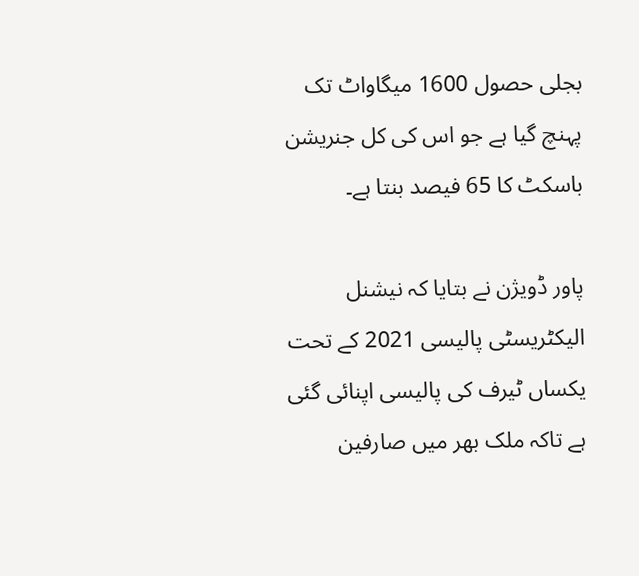بجلی حصول 1600 میگاواٹ تک پہنچ گیا ہے جو اس کی کل جنریشن باسکٹ کا 65 فیصد بنتا ہے۔

پاور ڈویژن نے بتایا کہ نیشنل الیکٹریسٹی پالیسی 2021 کے تحت یکساں ٹیرف کی پالیسی اپنائی گئی ہے تاکہ ملک بھر میں صارفین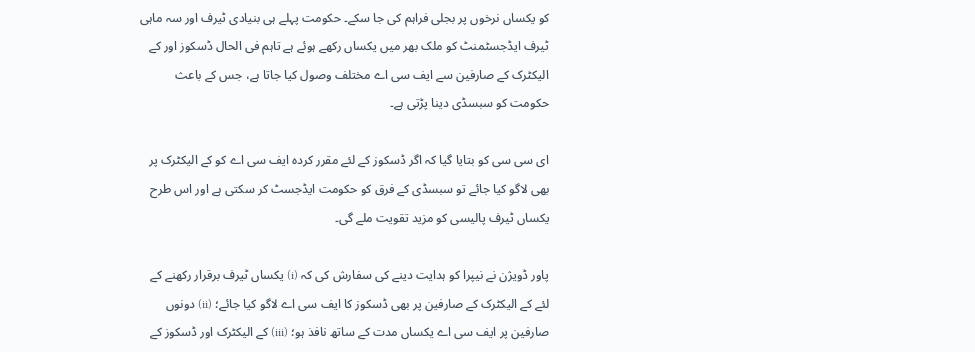کو یکساں نرخوں پر بجلی فراہم کی جا سکے۔ حکومت پہلے ہی بنیادی ٹیرف اور سہ ماہی ٹیرف ایڈجسٹمنٹ کو ملک بھر میں یکساں رکھے ہوئے ہے تاہم فی الحال ڈسکوز اور کے الیکٹرک کے صارفین سے ایف سی اے مختلف وصول کیا جاتا ہے، جس کے باعث حکومت کو سبسڈی دینا پڑتی ہے۔

ای سی سی کو بتایا گیا کہ اگر ڈسکوز کے لئے مقرر کردہ ایف سی اے کو کے الیکٹرک پر بھی لاگو کیا جائے تو سبسڈی کے فرق کو حکومت ایڈجسٹ کر سکتی ہے اور اس طرح یکساں ٹیرف پالیسی کو مزید تقویت ملے گی۔

پاور ڈویژن نے نیپرا کو ہدایت دینے کی سفارش کی کہ (i) یکساں ٹیرف برقرار رکھنے کے لئے کے الیکٹرک کے صارفین پر بھی ڈسکوز کا ایف سی اے لاگو کیا جائے؛ (ii) دونوں صارفین پر ایف سی اے یکساں مدت کے ساتھ نافذ ہو؛ (iii) کے الیکٹرک اور ڈسکوز کے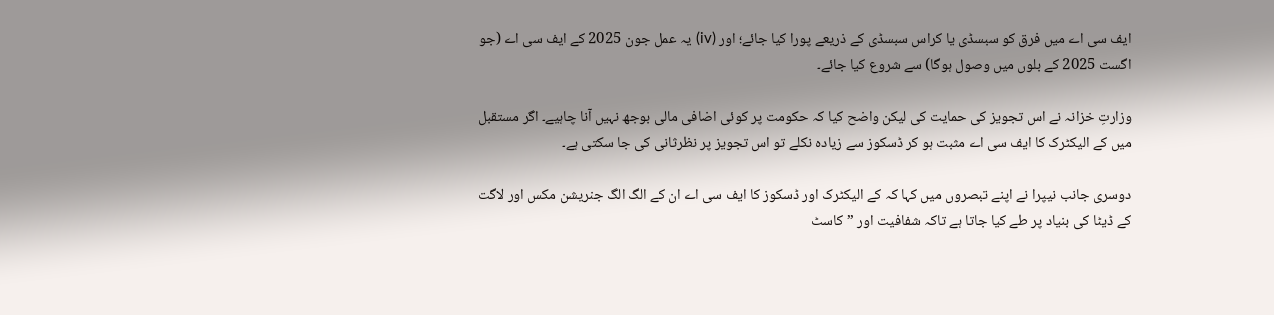ایف سی اے میں فرق کو سبسڈی یا کراس سبسڈی کے ذریعے پورا کیا جائے؛ اور (iv) یہ عمل جون 2025 کے ایف سی اے (جو اگست 2025 کے بلوں میں وصول ہوگا) سے شروع کیا جائے۔

وزارتِ خزانہ نے اس تجویز کی حمایت کی لیکن واضح کیا کہ حکومت پر کوئی اضافی مالی بوجھ نہیں آنا چاہیے۔ اگر مستقبل میں کے الیکٹرک کا ایف سی اے مثبت ہو کر ڈسکوز سے زیادہ نکلے تو اس تجویز پر نظرثانی کی جا سکتی ہے۔

دوسری جانب نیپرا نے اپنے تبصروں میں کہا کہ کے الیکٹرک اور ڈسکوز کا ایف سی اے ان کے الگ الگ جنریشن مکس اور لاگت کے ڈیٹا کی بنیاد پر طے کیا جاتا ہے تاکہ شفافیت اور ”کاسٹ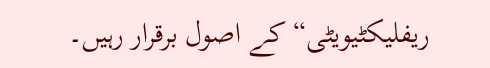ریفلیکٹیویٹی“ کے اصول برقرار رہیں۔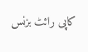کاپی رائٹ بزنس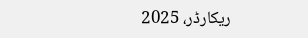ریکارڈر، 2025